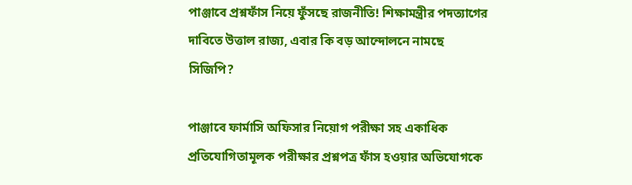পাঞ্জাবে প্রশ্নফাঁস নিয়ে ফুঁসছে রাজনীতি! শিক্ষামন্ত্রীর পদত্যাগের দাবিতে উত্তাল রাজ্য, এবার কি বড় আন্দোলনে নামছে সিজিপি?

পাঞ্জাবে ফার্মাসি অফিসার নিয়োগ পরীক্ষা সহ একাধিক প্রতিযোগিতামূলক পরীক্ষার প্রশ্নপত্র ফাঁস হওয়ার অভিযোগকে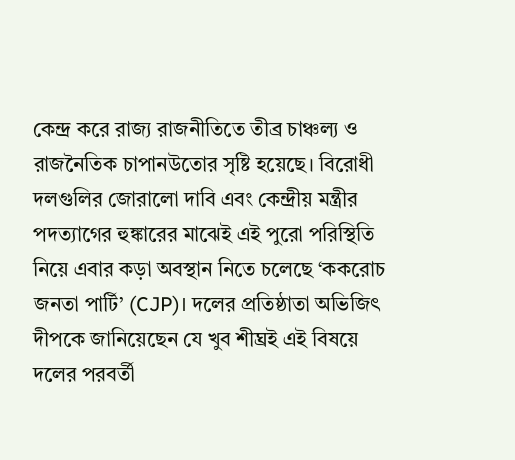কেন্দ্র করে রাজ্য রাজনীতিতে তীব্র চাঞ্চল্য ও রাজনৈতিক চাপানউতোর সৃষ্টি হয়েছে। বিরোধী দলগুলির জোরালো দাবি এবং কেন্দ্রীয় মন্ত্রীর পদত্যাগের হুঙ্কারের মাঝেই এই পুরো পরিস্থিতি নিয়ে এবার কড়া অবস্থান নিতে চলেছে ‘ককরোচ জনতা পার্টি’ (CJP)। দলের প্রতিষ্ঠাতা অভিজিৎ দীপকে জানিয়েছেন যে খুব শীঘ্রই এই বিষয়ে দলের পরবর্তী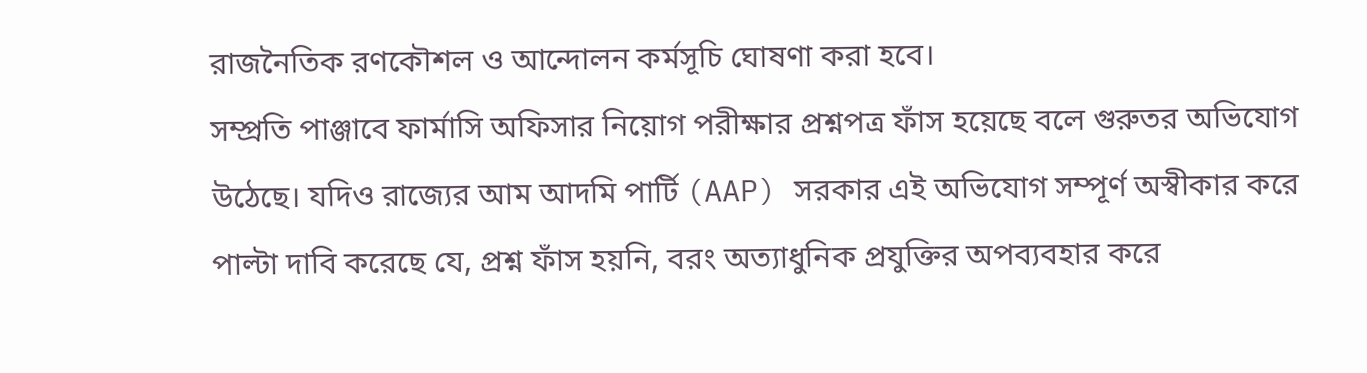রাজনৈতিক রণকৌশল ও আন্দোলন কর্মসূচি ঘোষণা করা হবে।
সম্প্রতি পাঞ্জাবে ফার্মাসি অফিসার নিয়োগ পরীক্ষার প্রশ্নপত্র ফাঁস হয়েছে বলে গুরুতর অভিযোগ উঠেছে। যদিও রাজ্যের আম আদমি পার্টি (AAP) সরকার এই অভিযোগ সম্পূর্ণ অস্বীকার করে পাল্টা দাবি করেছে যে, প্রশ্ন ফাঁস হয়নি, বরং অত্যাধুনিক প্রযুক্তির অপব্যবহার করে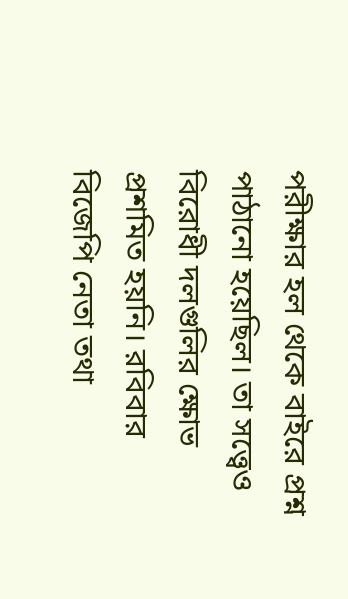পরীক্ষার হল থেকে বাইরে প্রশ্ন পাঠানো হয়েছিল। তা সত্ত্বেও বিরোধী দলগুলির ক্ষোভ প্রশমিত হয়নি। রবিবার বিজেপি নেতা তথা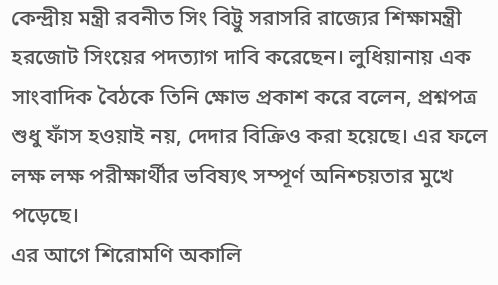কেন্দ্রীয় মন্ত্রী রবনীত সিং বিট্টু সরাসরি রাজ্যের শিক্ষামন্ত্রী হরজোট সিংয়ের পদত্যাগ দাবি করেছেন। লুধিয়ানায় এক সাংবাদিক বৈঠকে তিনি ক্ষোভ প্রকাশ করে বলেন, প্রশ্নপত্র শুধু ফাঁস হওয়াই নয়, দেদার বিক্রিও করা হয়েছে। এর ফলে লক্ষ লক্ষ পরীক্ষার্থীর ভবিষ্যৎ সম্পূর্ণ অনিশ্চয়তার মুখে পড়েছে।
এর আগে শিরোমণি অকালি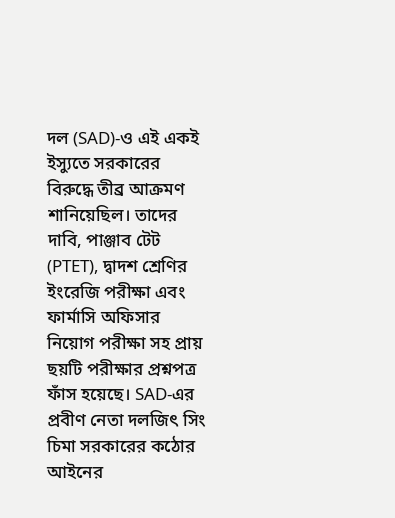দল (SAD)-ও এই একই ইস্যুতে সরকারের বিরুদ্ধে তীব্র আক্রমণ শানিয়েছিল। তাদের দাবি, পাঞ্জাব টেট (PTET), দ্বাদশ শ্রেণির ইংরেজি পরীক্ষা এবং ফার্মাসি অফিসার নিয়োগ পরীক্ষা সহ প্রায় ছয়টি পরীক্ষার প্রশ্নপত্র ফাঁস হয়েছে। SAD-এর প্রবীণ নেতা দলজিৎ সিং চিমা সরকারের কঠোর আইনের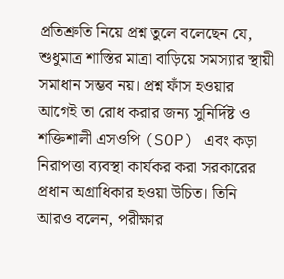প্রতিশ্রুতি নিয়ে প্রশ্ন তুলে বলেছেন যে, শুধুমাত্র শাস্তির মাত্রা বাড়িয়ে সমস্যার স্থায়ী সমাধান সম্ভব নয়। প্রশ্ন ফাঁস হওয়ার আগেই তা রোধ করার জন্য সুনির্দিষ্ট ও শক্তিশালী এসওপি (SOP) এবং কড়া নিরাপত্তা ব্যবস্থা কার্যকর করা সরকারের প্রধান অগ্রাধিকার হওয়া উচিত। তিনি আরও বলেন, পরীক্ষার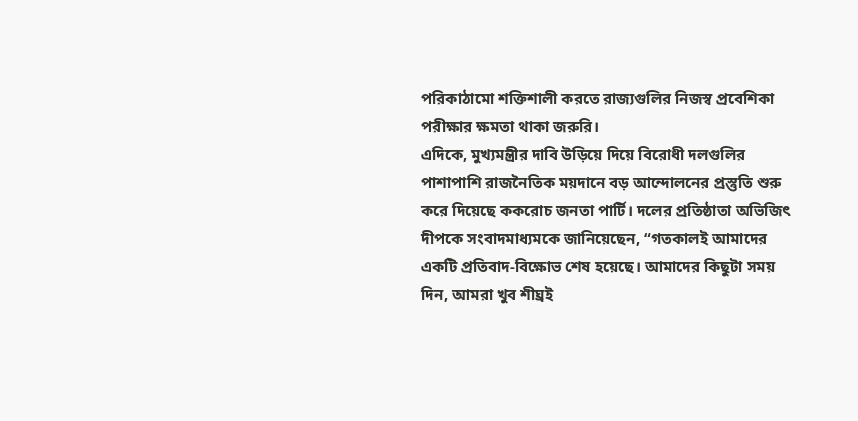পরিকাঠামো শক্তিশালী করতে রাজ্যগুলির নিজস্ব প্রবেশিকা পরীক্ষার ক্ষমতা থাকা জরুরি।
এদিকে, মুখ্যমন্ত্রীর দাবি উড়িয়ে দিয়ে বিরোধী দলগুলির পাশাপাশি রাজনৈতিক ময়দানে বড় আন্দোলনের প্রস্তুতি শুরু করে দিয়েছে ককরোচ জনতা পার্টি। দলের প্রতিষ্ঠাতা অভিজিৎ দীপকে সংবাদমাধ্যমকে জানিয়েছেন, “গতকালই আমাদের একটি প্রতিবাদ-বিক্ষোভ শেষ হয়েছে। আমাদের কিছুটা সময় দিন, আমরা খুব শীঘ্রই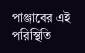পাঞ্জাবের এই পরিস্থিতি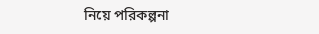নিয়ে পরিকল্পনা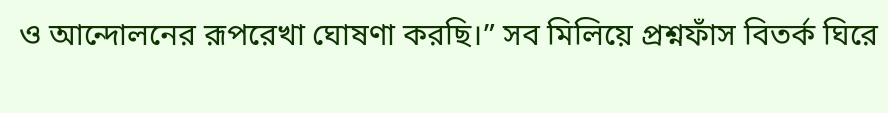ও আন্দোলনের রূপরেখা ঘোষণা করছি।” সব মিলিয়ে প্রশ্নফাঁস বিতর্ক ঘিরে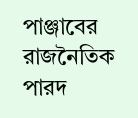পাঞ্জাবের রাজনৈতিক পারদ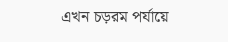এখন চড়রম পর্যায়ে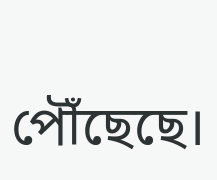পৌঁছেছে।